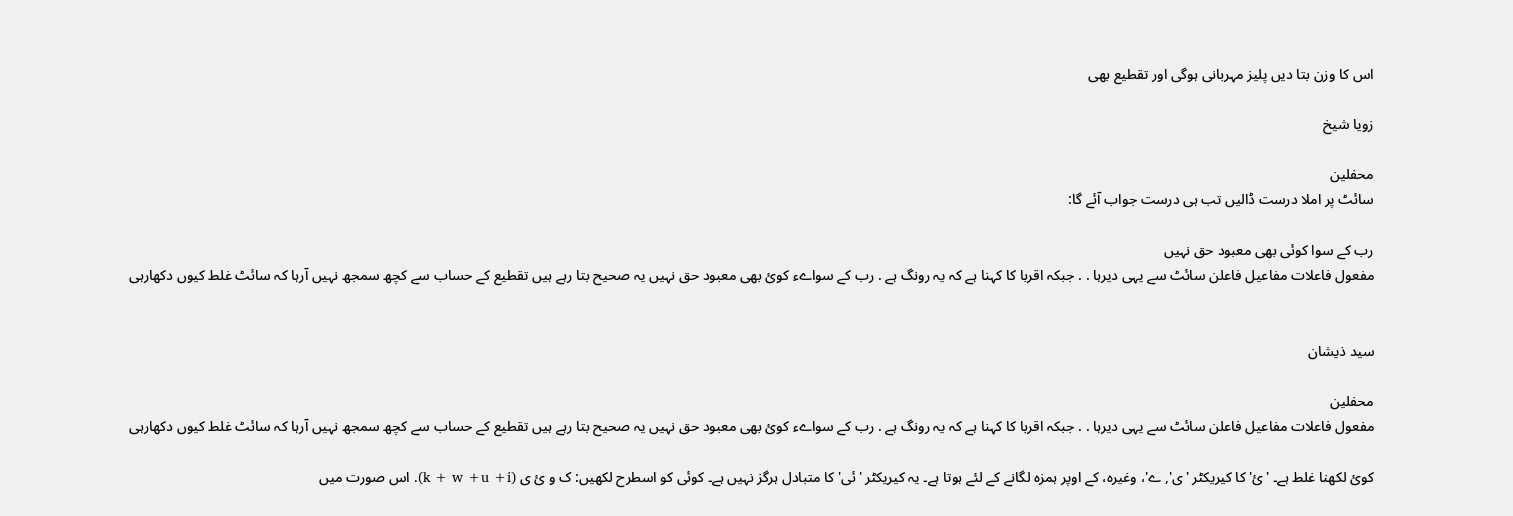اس کا وزن بتا دیں پلیز مہربانی ہوگی اور تقطیع بھی

زویا شیخ

محفلین
سائٹ پر املا درست ڈالیں تب ہی درست جواب آئے گا:

رب کے سوا کوئی بھی معبود حق نہیں
مفعول فاعلات مفاعیل فاعلن سائٹ سے یہی دیرہا . . جبکہ اقربا کا کہنا ہے کہ یہ رونگ ہے . رب کے سواےء کوئ بھی معبود حق نہیں یہ صحیح بتا رہے ہیں تقطیع کے حساب سے کچھ سمجھ نہیں آرہا کہ سائٹ غلط کیوں دکھارہی


سید ذیشان

محفلین
مفعول فاعلات مفاعیل فاعلن سائٹ سے یہی دیرہا . . جبکہ اقربا کا کہنا ہے کہ یہ رونگ ہے . رب کے سواےء کوئ بھی معبود حق نہیں یہ صحیح بتا رہے ہیں تقطیع کے حساب سے کچھ سمجھ نہیں آرہا کہ سائٹ غلط کیوں دکھارہی

کوئ لکھنا غلط ہے۔ 'ئ' کا کیریکٹر 'ی', ے'، وغیرہ، کے اوپر ہمزہ لگانے کے لئے ہوتا ہے۔ یہ کیریکٹر 'ئی' کا متبادل ہرگز نہیں ہے۔ کوئی کو اسطرح لکھیں: ک و ئ ی (k + w +u +i). اس صورت میں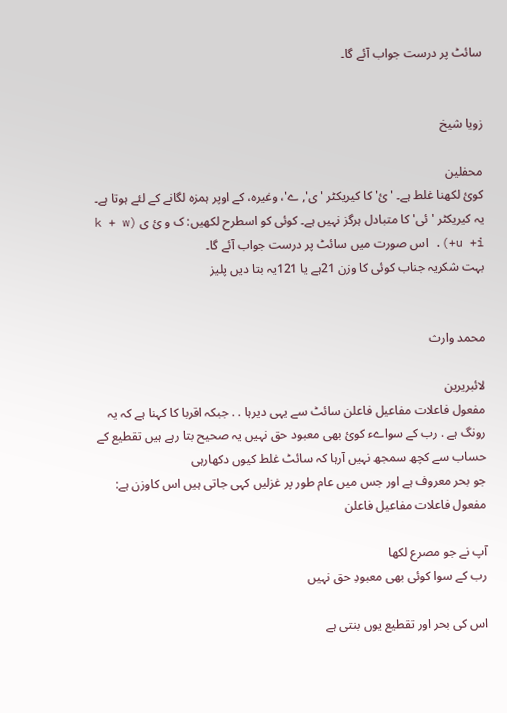سائٹ پر درست جواب آئے گا۔


زویا شیخ

محفلین
کوئ لکھنا غلط ہے۔ 'ئ' کا کیریکٹر 'ی', ے'، وغیرہ، کے اوپر ہمزہ لگانے کے لئے ہوتا ہے۔ یہ کیریکٹر 'ئی' کا متبادل ہرگز نہیں ہے۔ کوئی کو اسطرح لکھیں: ک و ئ ی (k + w +u +i). اس صورت میں سائٹ پر درست جواب آئے گا۔
بہت شکریہ جناب کوئی کا وزن 21ہے یا 121یہ بتا دیں پلیز


محمد وارث

لائبریرین
مفعول فاعلات مفاعیل فاعلن سائٹ سے یہی دیرہا . . جبکہ اقربا کا کہنا ہے کہ یہ رونگ ہے . رب کے سواےء کوئ بھی معبود حق نہیں یہ صحیح بتا رہے ہیں تقطیع کے حساب سے کچھ سمجھ نہیں آرہا کہ سائٹ غلط کیوں دکھارہی
جو بحر معروف ہے اور جس میں عام طور پر غزلیں کہی جاتی ہیں اس کاوزن ہے:
مفعول فاعلات مفاعیل فاعلن

آپ نے جو مصرع لکھا
رب کے سوا کوئی بھی معبودِ حق نہیں

اس کی بحر اور تقطیع یوں بنتی ہے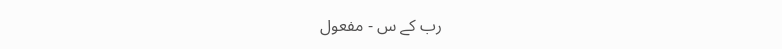رب کے س - مفعول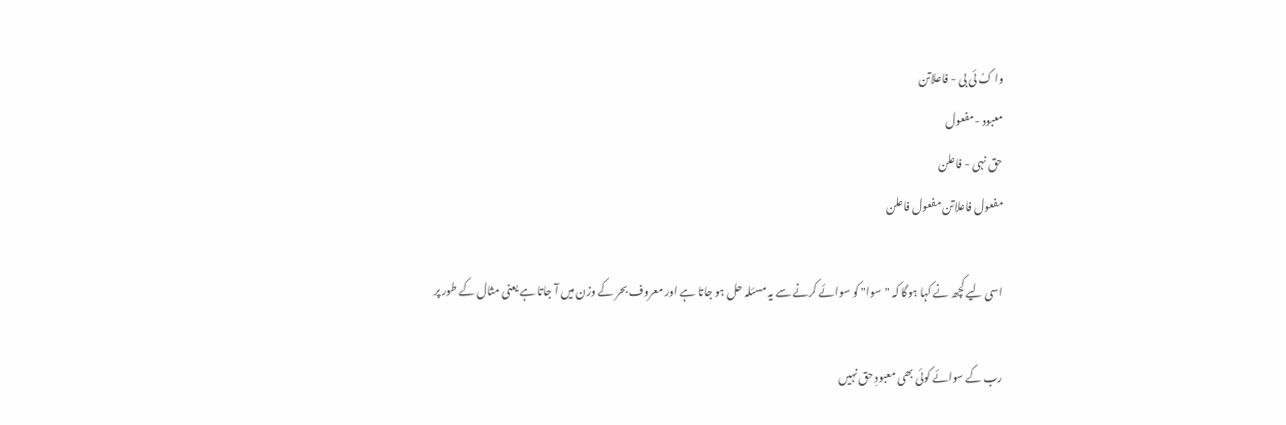وا کُ ئی بی - فاعلاتن
معبود -مفعول
حق نہی - فاعلن
مفعول فاعلاتن مفعول فاعلن

اسی لیے کچھ نے کہا ہوگا کہ "سوا" کو سوائے کرنے سے یہ مسئلہ حل ہو جاتا ہے اور معروف بحر کے وزن میں آ جاتا ہے یعنی مثال کے طور پر

رب کے سوائے کوئی بھی معبودِ حق نہیں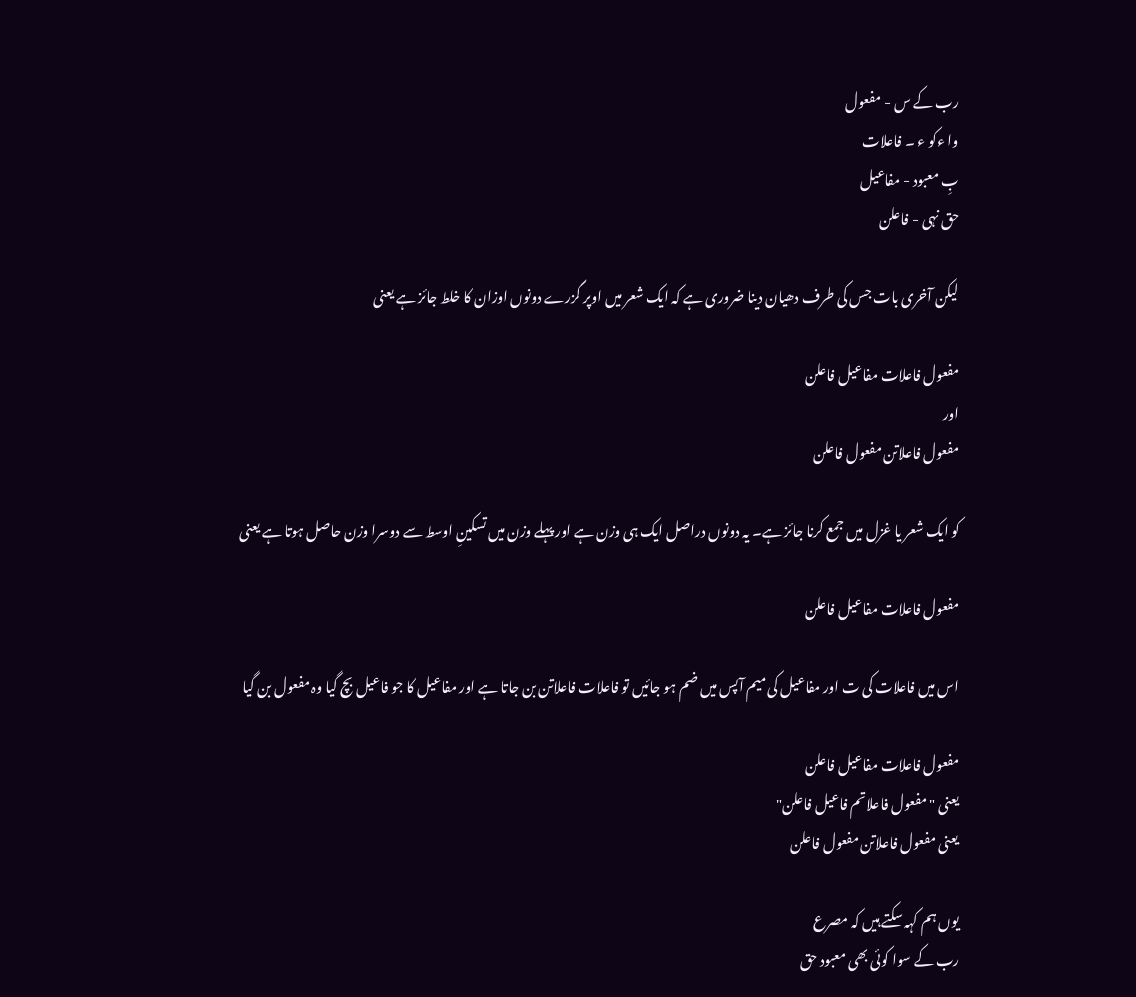رب کے س - مفعول
وا ءکو ء ۔ فاعلات
بِ معبود - مفاعیل
حق نہی - فاعلن

لیکن آخری بات جس کی طرف دھیان دینا ضروری ہے کہ ایک شعر میں اوپر گزرے دونوں اوزان کا خلط جائز ہے یعنی

مفعول فاعلات مفاعیل فاعلن
اور
مفعول فاعلاتن مفعول فاعلن

کو ایک شعر یا غزل میں جمع کرنا جائز ہے۔ یہ دونوں دراصل ایک ہی وزن ہے اور پہلے وزن میں تسکینِ اوسط سے دوسرا وزن حاصل ہوتا ہے یعنی

مفعول فاعلات مفاعیل فاعلن

اس میں فاعلات کی ت اور مفاعیل کی میم آپس میں ضم ہو جائیں تو فاعلات فاعلاتن بن جاتا ہے اور مفاعیل کا جو فاعیل بچ گیا وہ مفعول بن گیا

مفعول فاعلات مفاعیل فاعلن
یعنی "مفعول فاعلاتم فاعیل فاعلن"
یعنی مفعول فاعلاتن مفعول فاعلن

یوں ہم کہہ سکتے ہیں کہ مصرع
رب کے سوا کوئی بھی معبود حق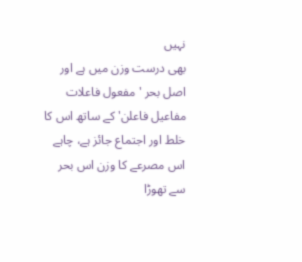نہیں
بھی درست وزن میں ہے اور اصل بحر 'مفعول فاعلات مفاعیل فاعلن' کے ساتھ اس کا خلط اور اجتماع جائز ہے، چاہے اس مصرعے کا وزن اس بحر سے تھوڑا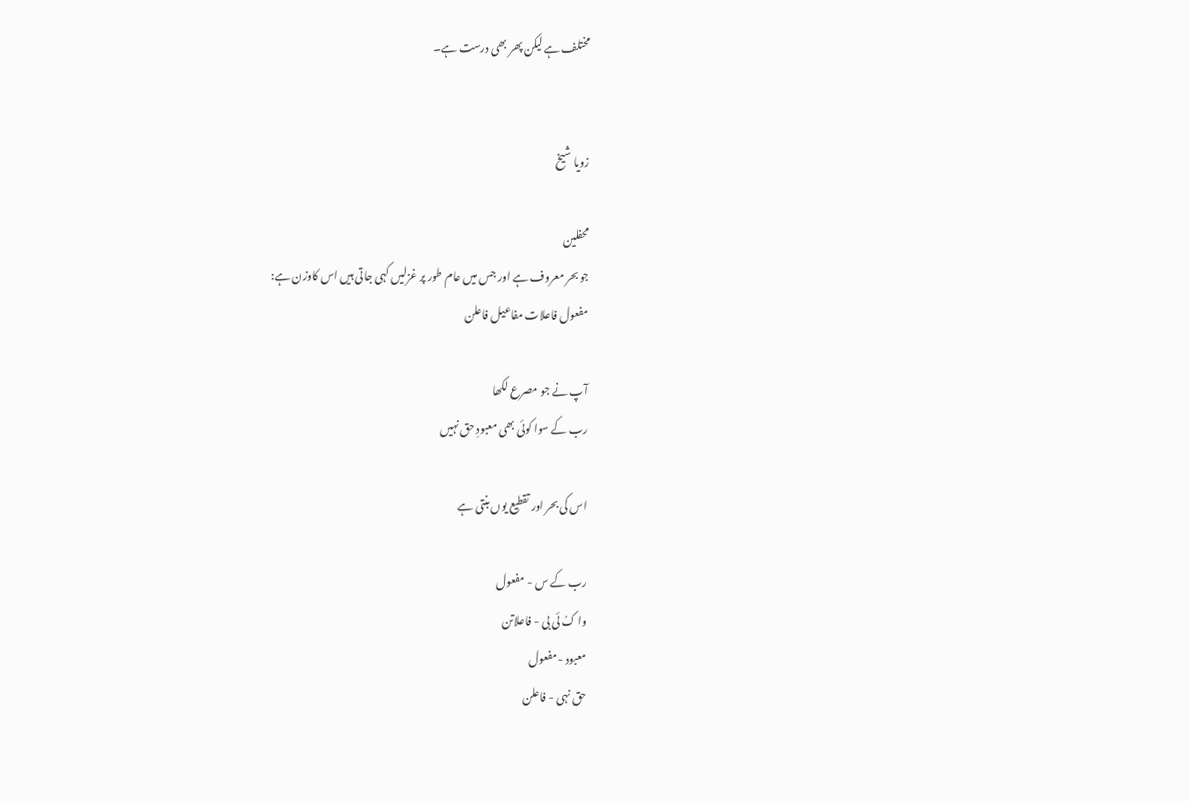مختلف ہے لیکن پھر بھی درست ہے۔


زویا شیخ

محفلین
جو بحر معروف ہے اور جس میں عام طور پر غزلیں کہی جاتی ہیں اس کاوزن ہے:
مفعول فاعلات مفاعیل فاعلن

آپ نے جو مصرع لکھا
رب کے سوا کوئی بھی معبودِ حق نہیں

اس کی بحر اور تقطیع یوں بنتی ہے

رب کے س - مفعول
وا کُ ئی بی - فاعلاتن
معبود -مفعول
حق نہی - فاعلن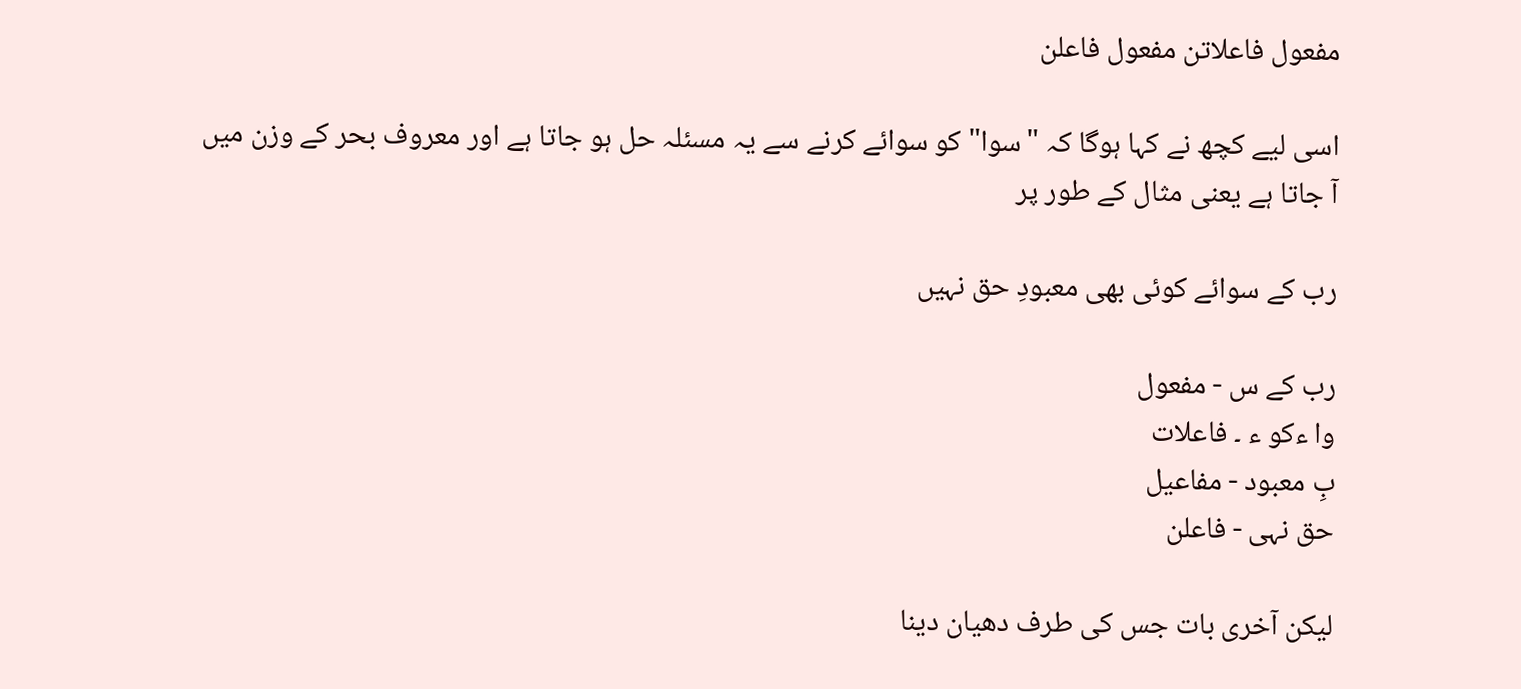مفعول فاعلاتن مفعول فاعلن

اسی لیے کچھ نے کہا ہوگا کہ "سوا" کو سوائے کرنے سے یہ مسئلہ حل ہو جاتا ہے اور معروف بحر کے وزن میں آ جاتا ہے یعنی مثال کے طور پر

رب کے سوائے کوئی بھی معبودِ حق نہیں

رب کے س - مفعول
وا ءکو ء ۔ فاعلات
بِ معبود - مفاعیل
حق نہی - فاعلن

لیکن آخری بات جس کی طرف دھیان دینا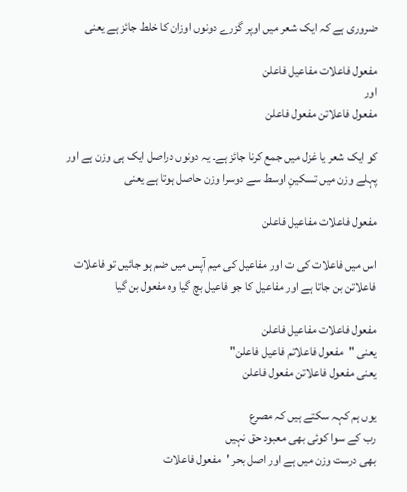ضروری ہے کہ ایک شعر میں اوپر گزرے دونوں اوزان کا خلط جائز ہے یعنی

مفعول فاعلات مفاعیل فاعلن
اور
مفعول فاعلاتن مفعول فاعلن

کو ایک شعر یا غزل میں جمع کرنا جائز ہے۔ یہ دونوں دراصل ایک ہی وزن ہے اور پہلے وزن میں تسکینِ اوسط سے دوسرا وزن حاصل ہوتا ہے یعنی

مفعول فاعلات مفاعیل فاعلن

اس میں فاعلات کی ت اور مفاعیل کی میم آپس میں ضم ہو جائیں تو فاعلات فاعلاتن بن جاتا ہے اور مفاعیل کا جو فاعیل بچ گیا وہ مفعول بن گیا

مفعول فاعلات مفاعیل فاعلن
یعنی "مفعول فاعلاتم فاعیل فاعلن"
یعنی مفعول فاعلاتن مفعول فاعلن

یوں ہم کہہ سکتے ہیں کہ مصرع
رب کے سوا کوئی بھی معبود حق نہیں
بھی درست وزن میں ہے اور اصل بحر 'مفعول فاعلات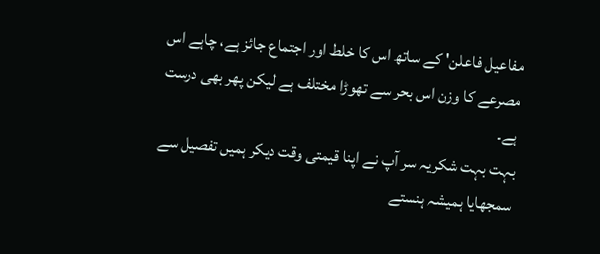مفاعیل فاعلن' کے ساتھ اس کا خلط اور اجتماع جائز ہے، چاہے اس مصرعے کا وزن اس بحر سے تھوڑا مختلف ہے لیکن پھر بھی درست ہے۔
بہت بہت شکریہ سر آپ نے اپنا قیمتی وقت دیکر ہمیں تفصیل سے سمجھایا ہمیشہ ہنستے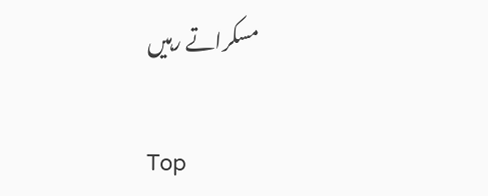مسکراتے رہیں

Top